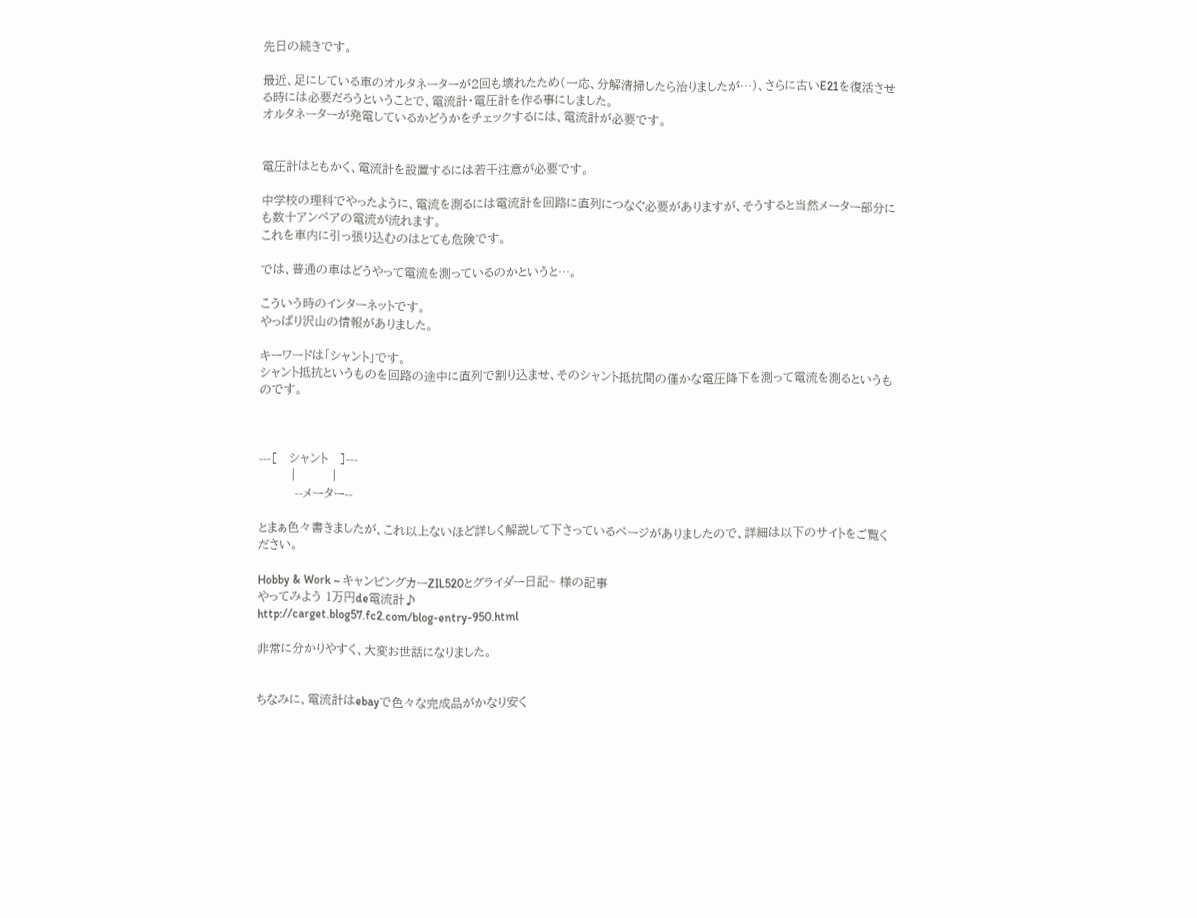先日の続きです。

最近、足にしている車のオルタネーターが2回も壊れたため(一応、分解清掃したら治りましたが…)、さらに古いE21を復活させる時には必要だろうということで、電流計・電圧計を作る事にしました。
オルタネーターが発電しているかどうかをチェックするには、電流計が必要です。


電圧計はともかく、電流計を設置するには若干注意が必要です。

中学校の理科でやったように、電流を測るには電流計を回路に直列につなぐ必要がありますが、そうすると当然メーター部分にも数十アンペアの電流が流れます。
これを車内に引っ張り込むのはとても危険です。

では、普通の車はどうやって電流を測っているのかというと…。

こういう時のインターネットです。
やっぱり沢山の情報がありました。

キーワードは「シャント」です。
シャント抵抗というものを回路の途中に直列で割り込ませ、そのシャント抵抗間の僅かな電圧降下を測って電流を測るというものです。



---[   シャント   ]---
        |         |
         --メーター--

とまぁ色々書きましたが、これ以上ないほど詳しく解説して下さっているページがありましたので、詳細は以下のサイトをご覧ください。

Hobby & Work ~ キャンピングカーZIL520とグライダー日記~ 様の記事
やってみよう 1万円de電流計♪
http://carget.blog57.fc2.com/blog-entry-950.html

非常に分かりやすく、大変お世話になりました。


ちなみに、電流計はebayで色々な完成品がかなり安く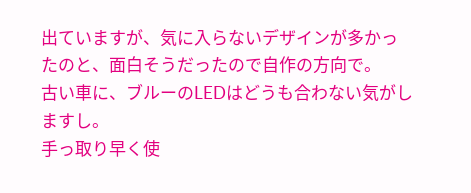出ていますが、気に入らないデザインが多かったのと、面白そうだったので自作の方向で。
古い車に、ブルーのLEDはどうも合わない気がしますし。
手っ取り早く使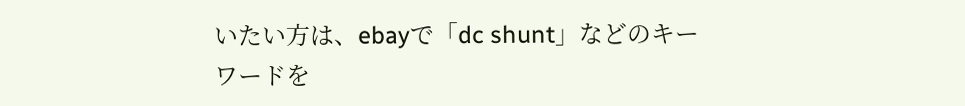いたい方は、ebayで「dc shunt」などのキーワードを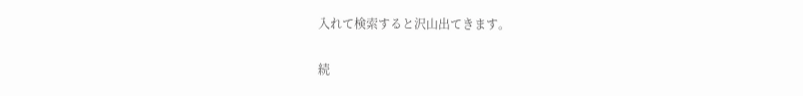入れて検索すると沢山出てきます。

続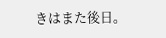きはまた後日。